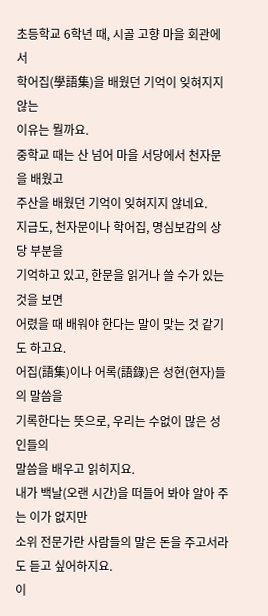초등학교 6학년 때, 시골 고향 마을 회관에서
학어집(學語集)을 배웠던 기억이 잊혀지지 않는
이유는 뭘까요.
중학교 때는 산 넘어 마을 서당에서 천자문을 배웠고
주산을 배웠던 기억이 잊혀지지 않네요.
지금도, 천자문이나 학어집, 명심보감의 상당 부분을
기억하고 있고, 한문을 읽거나 쓸 수가 있는 것을 보면
어렸을 때 배워야 한다는 말이 맞는 것 같기도 하고요.
어집(語集)이나 어록(語錄)은 성현(현자)들의 말씀을
기록한다는 뜻으로, 우리는 수없이 많은 성인들의
말씀을 배우고 읽히지요.
내가 백날(오랜 시간)을 떠들어 봐야 알아 주는 이가 없지만
소위 전문가란 사람들의 말은 돈을 주고서라도 듣고 싶어하지요.
이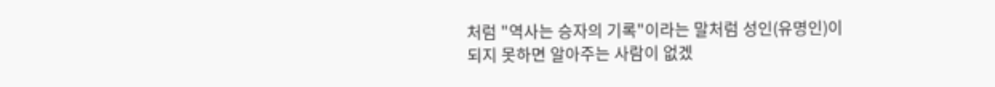처럼 "역사는 승자의 기록"이라는 말처럼 성인(유명인)이
되지 못하면 알아주는 사람이 없겠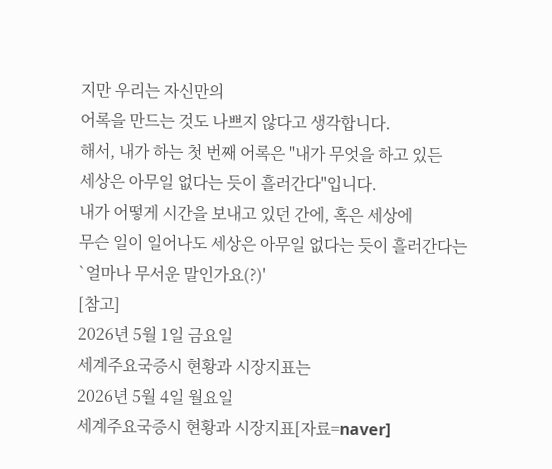지만 우리는 자신만의
어록을 만드는 것도 나쁘지 않다고 생각합니다.
해서, 내가 하는 첫 번째 어록은 "내가 무엇을 하고 있든
세상은 아무일 없다는 듯이 흘러간다"입니다.
내가 어떻게 시간을 보내고 있던 간에, 혹은 세상에
무슨 일이 일어나도 세상은 아무일 없다는 듯이 흘러간다는
`얼마나 무서운 말인가요(?)'
[참고]
2026년 5월 1일 금요일
세계주요국증시 현황과 시장지표는
2026년 5월 4일 월요일
세계주요국증시 현황과 시장지표[자료=naver]